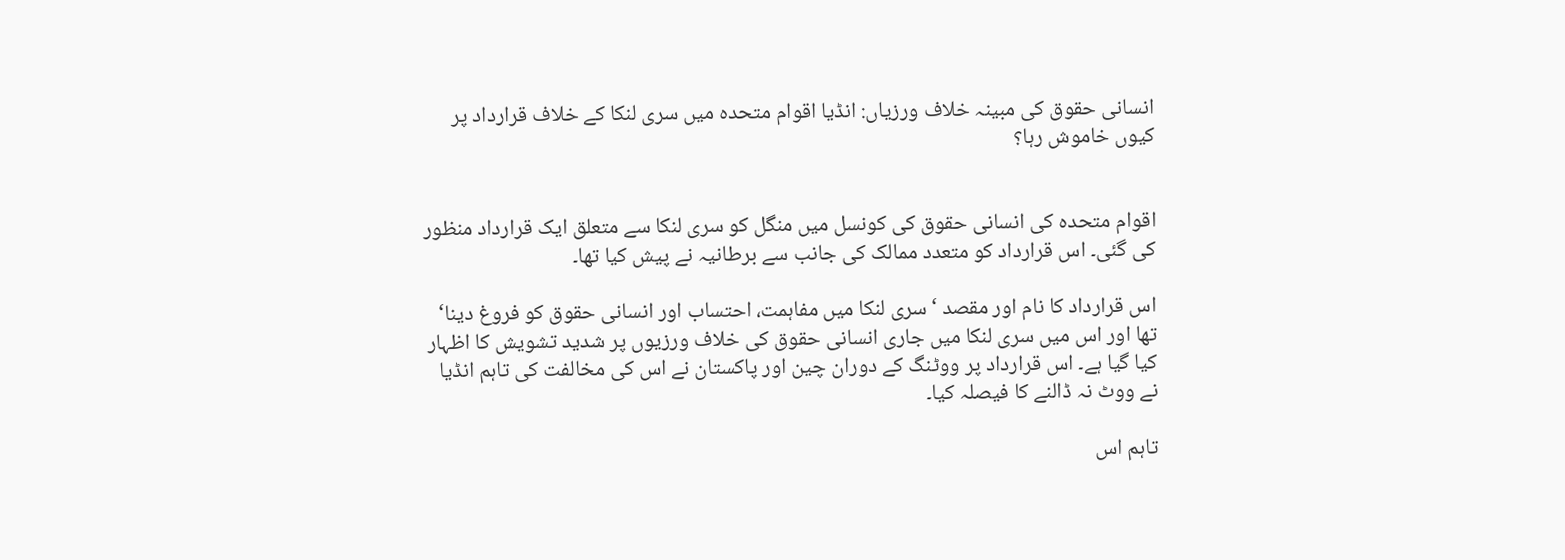انسانی حقوق کی مبینہ خلاف ورزیاں: انڈیا اقوام متحدہ میں سری لنکا کے خلاف قرارداد پر کیوں خاموش رہا؟


اقوام متحدہ کی انسانی حقوق کی کونسل میں منگل کو سری لنکا سے متعلق ایک قرارداد منظور کی گئی۔ اس قرارداد کو متعدد ممالک کی جانب سے برطانیہ نے پیش کیا تھا۔

اس قرارداد کا نام اور مقصد ‘سری لنکا میں مفاہمت، احتساب اور انسانی حقوق کو فروغ دینا‘ تھا اور اس میں سری لنکا میں جاری انسانی حقوق کی خلاف ورزیوں پر شدید تشویش کا اظہار کیا گیا ہے۔ اس قرارداد پر ووٹنگ کے دوران چین اور پاکستان نے اس کی مخالفت کی تاہم انڈیا نے ووٹ نہ ڈالنے کا فیصلہ کیا۔

تاہم اس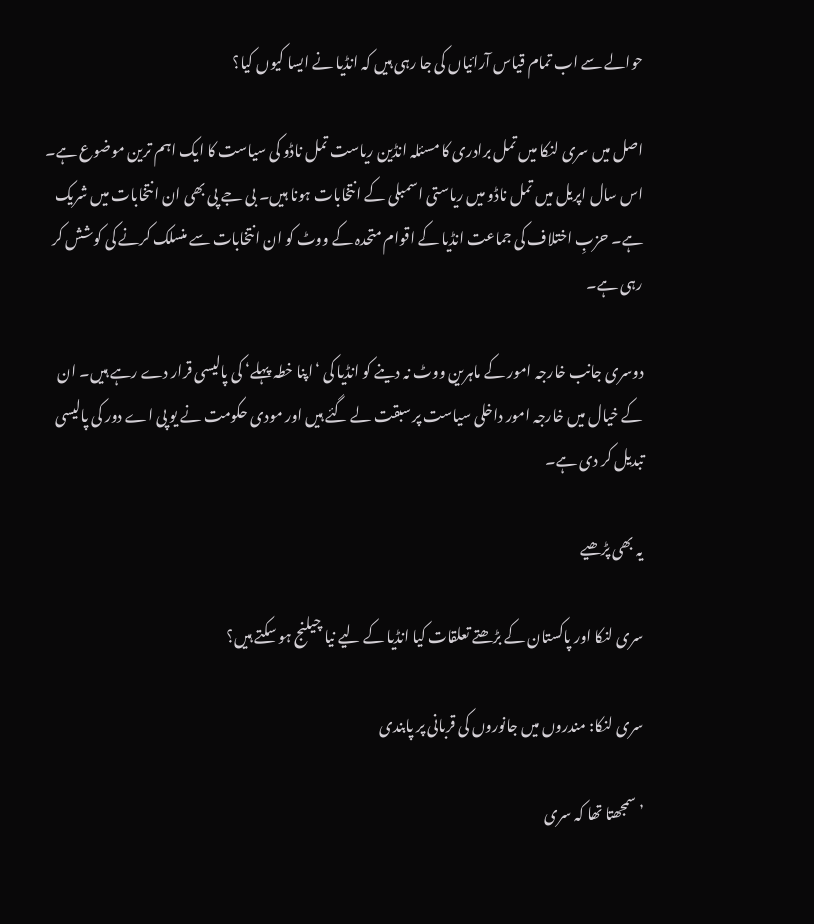حوالے سے اب تمام قیاس آرائیاں کی جا رہی ہیں کہ انڈیا نے ایسا کیوں کیا؟

اصل میں سری لنکا میں تمل برادری کا مسئلہ انڈین ریاست تمل ناڈو کی سیاست کا ایک اہم ترین موضوع ہے۔ اس سال اپریل میں تمل ناڈو میں ریاستی اسمبلی کے انتخابات ہونا ہیں۔ بی جے پی بھی ان انتخابات میں شریک ہے۔ حزبِ اختلاف کی جماعت انڈیا کے اقوام متحدہ کے ووٹ کو ان انتخابات سے منسلک کرنے کی کوشش کر رہی ہے۔

دوسری جانب خارجہ امور کے ماہرین ووٹ نہ دینے کو انڈیا کی ‘اپنا خطہ پہلے‘ کی پالیسی قرار دے رہے ہیں۔ ان کے خیال میں خارجہ امور داخلی سیاست پر سبقت لے گئے ہیں اور مودی حکومت نے یو پی اے دور کی پالیسی تبدیل کر دی ہے۔

یہ بھی پڑھیے

سری لنکا اور پاکستان کے بڑھتے تعلقات کیا انڈیا کے لیے نیا چیلنج ہو سکتے ہیں؟

سری لنکا: مندروں میں جانوروں کی قربانی پر پابندی

’سمجھتا تھا کہ سری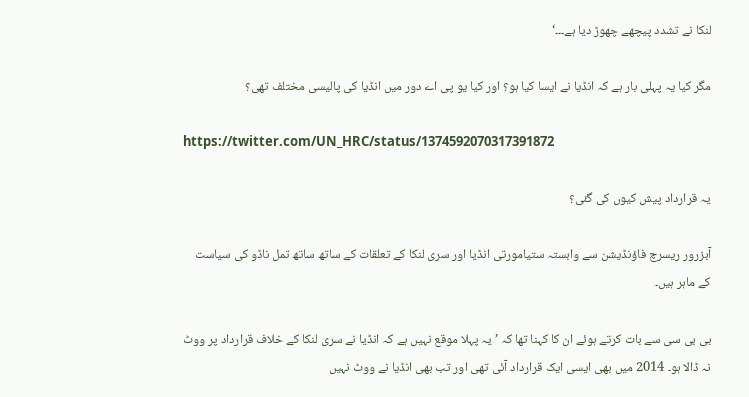لنکا نے تشدد پیچھے چھوڑ دیا ہے۔۔۔‘

مگر کیا یہ پہلی بار ہے کہ انڈیا نے ایسا کیا ہو؟ اور کیا یو پی اے دور میں انڈیا کی پالیسی مختلف تھی؟

https://twitter.com/UN_HRC/status/1374592070317391872

یہ قرارداد پیش کیوں کی گئی؟

آبزرور ریسرچ فاؤنڈیشن سے وابستہ ستیامورتی انڈیا اور سری لنکا کے تعلقات کے ساتھ ساتھ تمل ناڈو کی سیاست کے ماہر ہیں۔

بی بی سی سے بات کرتے ہوئے ان کا کہنا تھا کہ ’یہ پہلا موقع نہیں ہے کہ انڈیا نے سری لنکا کے خلاف قرارداد پر ووٹ نہ ڈالا ہو۔ 2014 میں بھی ایسی ایک قرارداد آئی تھی اور تب بھی انڈیا نے ووٹ نہیں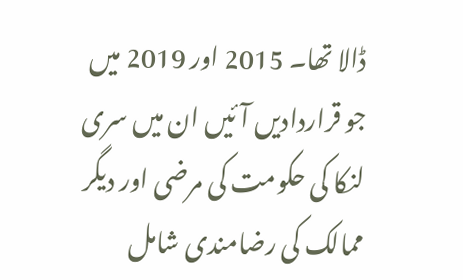ڈالا تھا۔ 2015 اور 2019 میں جو قراردادیں آئیں ان میں سری لنکا کی حکومت کی مرضی اور دیگر ممالک کی رضامندی شامل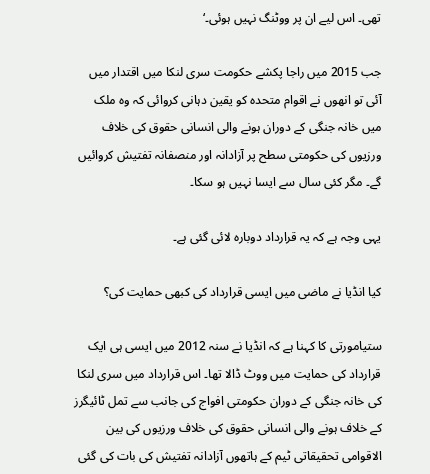تھی۔ اس لیے ان پر ووٹنگ نہیں ہوئی۔‘

جب 2015 میں راجا پکشے حکومت سری لنکا میں اقتدار میں آئی تو انھوں نے اقوام متحدہ کو یقین دہانی کروائی کہ وہ ملک میں خانہ جنگی کے دوران ہونے والی انسانی حقوق کی خلاف ورزیوں کی حکومتی سطح پر آزادانہ اور منصفانہ تفتیش کروائیں گے۔ مگر کئی سال سے ایسا نہیں ہو سکا۔

یہی وجہ ہے کہ یہ قرارداد دوبارہ لائی گئی ہے۔

کیا انڈیا نے ماضی میں ایسی قرارداد کی کبھی حمایت کی؟

ستیامورتی کا کہنا ہے کہ انڈیا نے سنہ 2012 میں ایسی ہی ایک قرارداد کی حمایت میں ووٹ ڈالا تھا۔ اس قرارداد میں سری لنکا کی خانہ جنگی کے دوران حکومتی افواج کی جانب سے تمل ٹائیگرز کے خلاف ہونے والی انسانی حقوق کی خلاف ورزیوں کی بین الاقوامی تحقیقاتی ٹیم کے ہاتھوں آزادانہ تفتیش کی بات کی گئی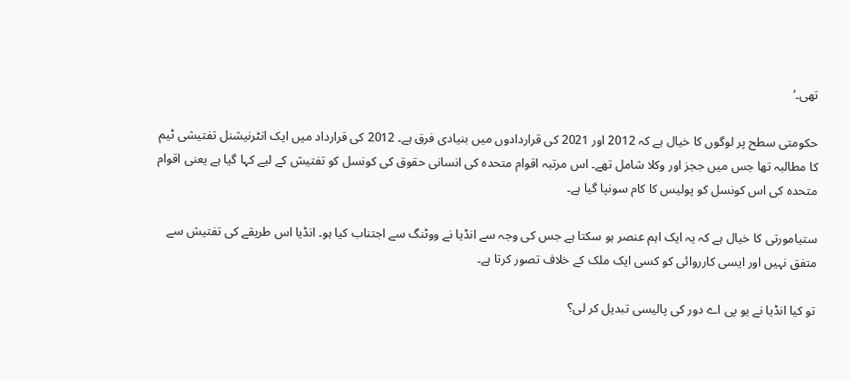تھی۔‘

حکومتی سطح پر لوگوں کا خیال ہے کہ 2012 اور 2021 کی قراردادوں میں بنیادی فرق ہے۔ 2012 کی قرارداد میں ایک انٹرنیشنل تفتیشی ٹیم کا مطالبہ تھا جس میں ججز اور وکلا شامل تھے۔ اس مرتبہ اقوام متحدہ کی انسانی حقوق کی کونسل کو تفتیش کے لیے کہا گیا ہے یعنی اقوام متحدہ کی اس کونسل کو پولیس کا کام سونپا گیا ہے۔

ستیامورتی کا خیال ہے کہ یہ ایک اہم عنصر ہو سکتا ہے جس کی وجہ سے انڈیا نے ووٹنگ سے اجتناب کیا ہو۔ انڈیا اس طریقے کی تفتیش سے متفق نہیں اور ایسی کارروائی کو کسی ایک ملک کے خلاف تصور کرتا ہے۔

تو کیا انڈیا نے یو پی اے دور کی پالیسی تبدیل کر لی؟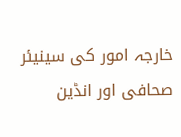خارجہ امور کی سینیئر صحافی اور انڈین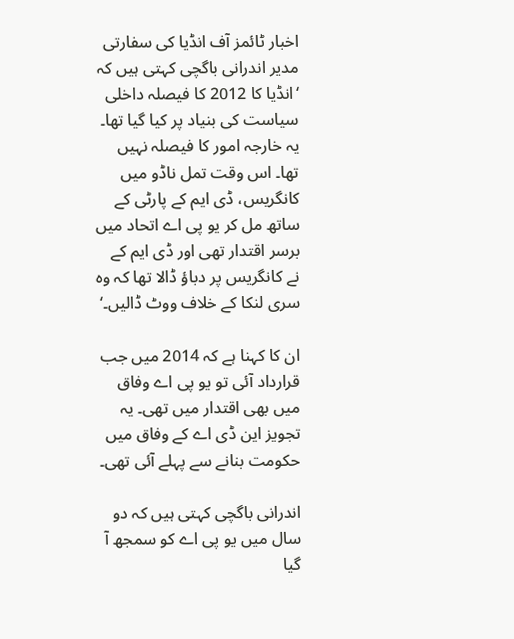اخبار ٹائمز آف انڈیا کی سفارتی مدیر اندرانی باگچی کہتی ہیں کہ ‘انڈیا کا 2012 کا فیصلہ داخلی سیاست کی بنیاد پر کیا گیا تھا۔ یہ خارجہ امور کا فیصلہ نہیں تھا۔ اس وقت تمل ناڈو میں کانگریس، ڈی ایم کے پارٹی کے ساتھ مل کر یو پی اے اتحاد میں برسر اقتدار تھی اور ڈی ایم کے نے کانگریس پر دباؤ ڈالا تھا کہ وہ سری لنکا کے خلاف ووٹ ڈالیں۔‘

ان کا کہنا ہے کہ 2014 میں جب قرارداد آئی تو یو پی اے وفاق میں بھی اقتدار میں تھی۔ یہ تجویز این ڈی اے کے وفاق میں حکومت بنانے سے پہلے آئی تھی۔

اندرانی باگچی کہتی ہیں کہ دو سال میں یو پی اے کو سمجھ آ گیا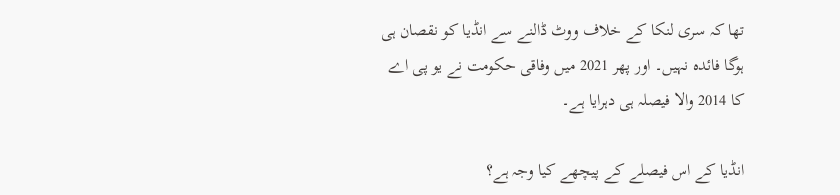تھا کہ سری لنکا کے خلاف ووٹ ڈالنے سے انڈیا کو نقصان ہی ہوگا فائدہ نہیں۔ اور پھر 2021 میں وفاقی حکومت نے یو پی اے کا 2014 والا فیصلہ ہی دہرایا ہے۔

انڈیا کے اس فیصلے کے پیچھے کیا وجہ ہے؟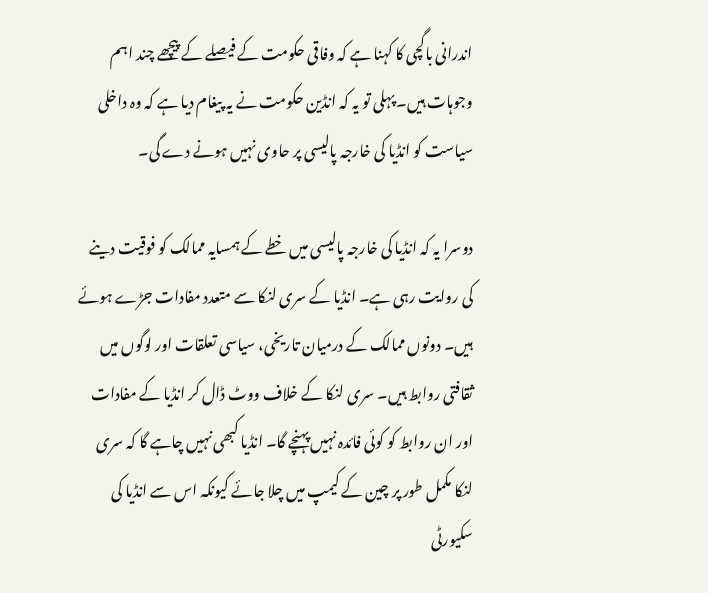اندرانی باگچی کا کہنا ہے کہ وفاقی حکومت کے فیصلے کے پیچھے چند اہم وجوہات ہیں۔ پہلی تو یہ کہ انڈین حکومت نے یہ پیغام دیا ہے کہ وہ داخلی سیاست کو انڈیا کی خارجہ پالیسی پر حاوی نہیں ہونے دے گی۔

دوسرا یہ کہ انڈیا کی خارجہ پالیسی میں خطے کے ہمسایہ ممالک کو فوقیت دینے کی روایت رہی ہے۔ انڈیا کے سری لنکا سے متعدد مفادات جڑے ہوئے ہیں۔ دونوں ممالک کے درمیان تاریخی، سیاسی تعلقات اور لوگوں میں ثقافتی روابط ہیں۔ سری لنکا کے خلاف ووٹ ڈال کر انڈیا کے مفادات اور ان روابط کو کوئی فائدہ نہیں پہنچے گا۔ انڈیا کبھی نہیں چاہے گا کہ سری لنکا مکمل طور پر چین کے کیمپ میں چلا جائے کیونکہ اس سے انڈیا کی سکیورٹی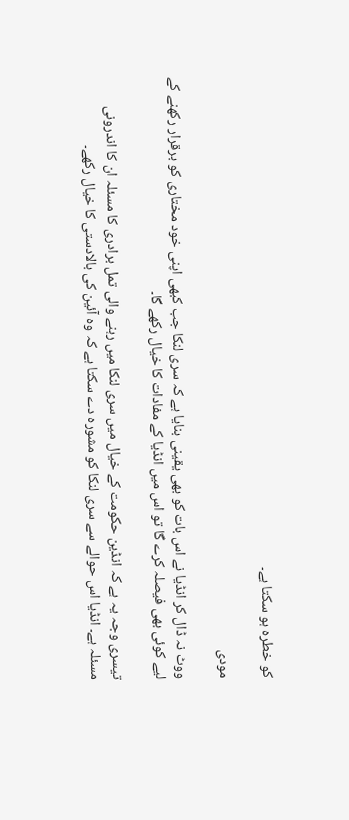کو خطرہ ہو سکتا ہے۔

مودی

ووٹ نہ ڈال کر انڈیا نے اس بات کو بھی یقینی بنایا ہے کہ سری لنکا جب کبھی اپنی خود مختاری کو برقرار رکھنے کے لیے کوئی بھی فیصلہ کرے گا تو اس میں انڈیا کے مفادات کا خیال رکھے گا۔

تیسری وجہ یہ ہے کہ انڈین حکومت کے خیال میں سری لنکا میں رہنے والی تمل برادری کا مسئلہ ان کا اندرونی مسئلہ ہے۔ انڈیا اس حوالے سے سری لنکا کو مشورہ دے سکتا ہے کہ وہ آئین کی بالادستی کا خیال رکھے۔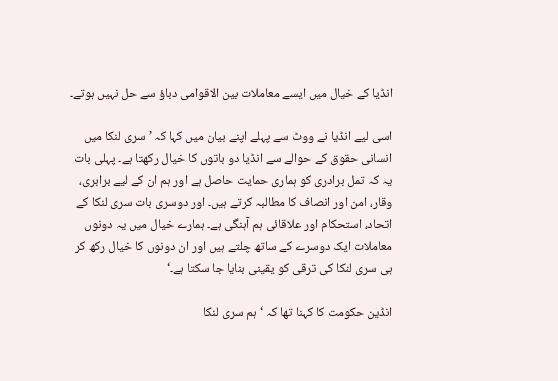انڈیا کے خیال میں ایسے معاملات بین الاقوامی دباؤ سے حل نہیں ہوتے۔

اسی لیے انڈیا نے ووٹ سے پہلے اپنے بیان میں کہا کہ ’سری لنکا میں انسانی حقوق کے حوالے سے انڈیا دو باتوں کا خیال رکھتا ہے۔ پہلی بات یہ کہ تمل برادری کو ہماری حمایت حاصل ہے اور ہم ان کے لیے برابری، وقار، امن اور انصاف کا مطالبہ کرتے ہیں۔ اور دوسری بات سری لنکا کے اتحاد، استحکام اور علاقائی ہم آہنگی ہے۔ ہمارے خیال میں یہ دونوں معاملات ایک دوسرے کے ساتھ چلتے ہیں اور ان دونوں کا خیال رکھ کر ہی سری لنکا کی ترقی کو یقینی بنایا جا سکتا ہے۔‘

انڈین حکومت کا کہنا تھا کہ ‘ہم سری لنکا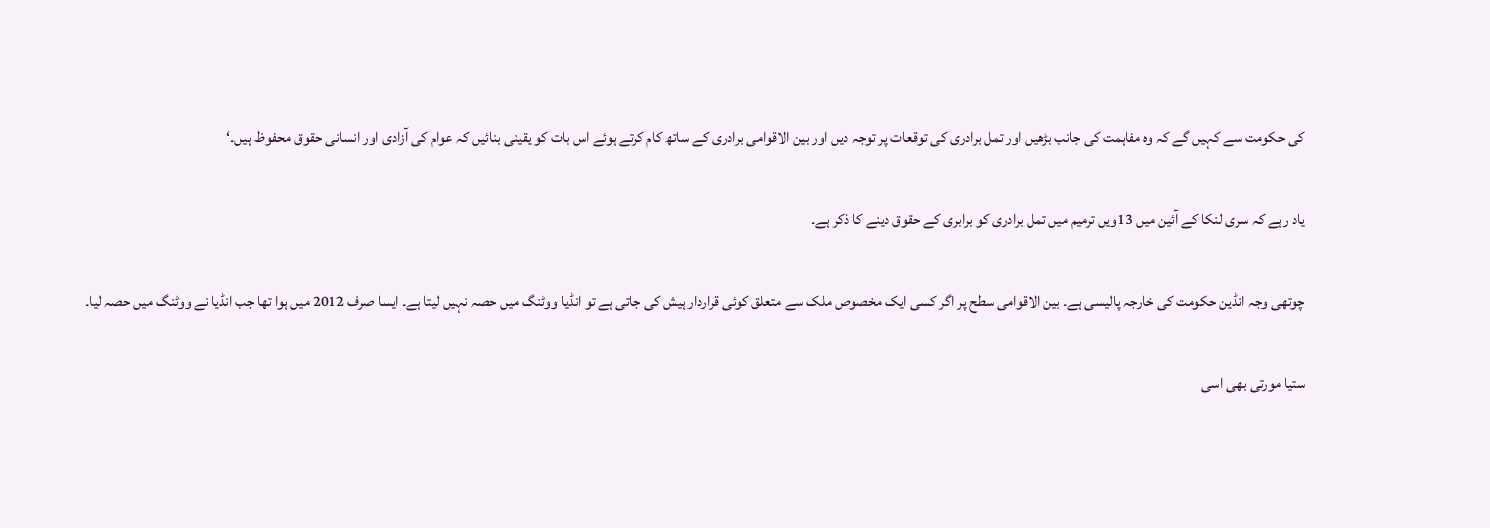کی حکومت سے کہیں گے کہ وہ مفاہمت کی جانب بڑھیں اور تمل برادری کی توقعات پر توجہ دیں اور بین الاقوامی برادری کے ساتھ کام کرتے ہوئے اس بات کو یقینی بنائیں کہ عوام کی آزادی اور انسانی حقوق محفوظ ہیں۔‘

یاد رہے کہ سری لنکا کے آئین میں 13ویں ترمیم میں تمل برادری کو برابری کے حقوق دینے کا ذکر ہے۔

چوتھی وجہ انڈین حکومت کی خارجہ پالیسی ہے۔ بین الاقوامی سطح پر اگر کسی ایک مخصوص ملک سے متعلق کوئی قراردار ہیش کی جاتی ہے تو انڈیا ووٹنگ میں حصہ نہیں لیتا ہے۔ ایسا صرف 2012 میں ہوا تھا جب انڈیا نے ووٹنگ میں حصہ لیا۔

ستیا مورتی بھی اسی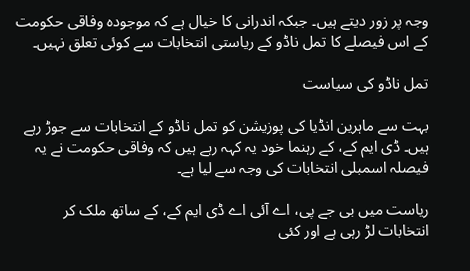وجہ پر زور دیتے ہیں۔ جبکہ اندرانی کا خیال ہے کہ موجودہ وفاقی حکومت کے اس فیصلے کا تمل ناڈو کے ریاستی انتخابات سے کوئی تعلق نہیں۔

تمل ناڈو کی سیاست

بہت سے ماہرین انڈیا کی پوزیشن کو تمل ناڈو کے انتخابات سے جوڑ رہے ہیں۔ ڈی ایم کے، کے رہنما خود یہ کہہ رہے ہیں کہ وفاقی حکومت نے یہ فیصلہ اسمبلی انتخابات کی وجہ سے لیا ہے۔

ریاست میں بی جے پی، اے آئی اے ڈی ایم کے، کے ساتھ ملک کر انتخابات لڑ رہی ہے اور کئی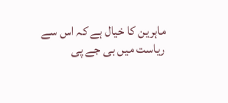ماہرین کا خیال ہے کہ اس سے ریاست میں بی جے پی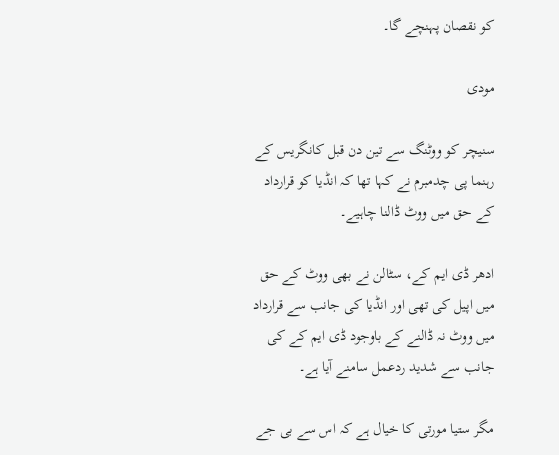کو نقصان پہنچے گا۔

مودی

سنیچر کو ووٹنگ سے تین دن قبل کانگریس کے رہنما پی چدمبرم نے کہا تھا کہ انڈیا کو قرارداد کے حق میں ووٹ ڈالنا چاہیے۔

ادھر ڈی ایم کے، سٹالن نے بھی ووٹ کے حق میں اپیل کی تھی اور انڈیا کی جانب سے قرارداد میں ووٹ نہ ڈالنے کے باوجود ڈی ایم کے کی جانب سے شدید ردعمل سامنے آیا ہے۔

مگر ستیا مورتی کا خیال ہے کہ اس سے بی جے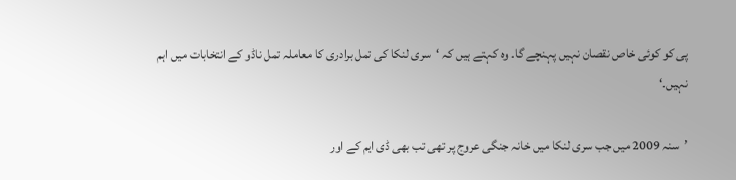پی کو کوئی خاص نقصان نہیں پہنچے گا۔ وہ کہتے ہیں کہ ‘سری لنکا کی تمل برادری کا معاملہ تمل ناڈو کے انتخابات میں اہم نہیں۔‘

’سنہ 2009 میں جب سری لنکا میں خانہ جنگی عروج پر تھی تب بھی ڈی ایم کے اور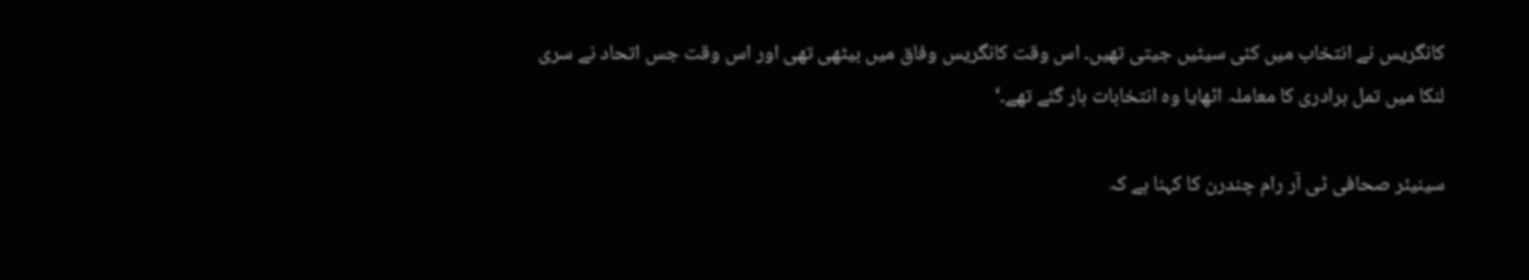کانگریس نے انتخاب میں کئی سیٹیں جیتی تھیں۔ اس وقت کانگریس وفاق میں بیٹھی تھی اور اس وقت جس اتحاد نے سری لنکا میں تمل برادری کا معاملہ اٹھایا وہ انتخابات ہار گئے تھے۔‘

سینیئر صحافی ٹی آر رام چندرن کا کہنا ہے کہ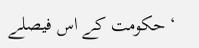‘حکومت کے اس فیصلے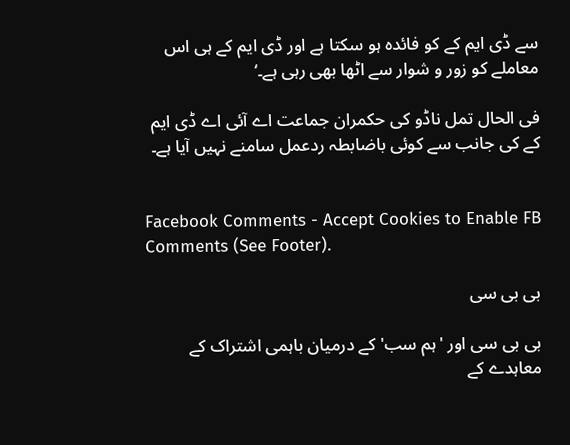سے ڈی ایم کے کو فائدہ ہو سکتا ہے اور ڈی ایم کے ہی اس معاملے کو زور و شوار سے اٹھا بھی رہی ہے۔‘

فی الحال تمل ناڈو کی حکمران جماعت اے آئی اے ڈی ایم کے کی جانب سے کوئی باضابطہ ردعمل سامنے نہیں آیا ہے۔


Facebook Comments - Accept Cookies to Enable FB Comments (See Footer).

بی بی سی

بی بی سی اور 'ہم سب' کے درمیان باہمی اشتراک کے معاہدے کے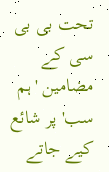تحت بی بی سی کے مضامین 'ہم سب' پر شائع کیے جاتے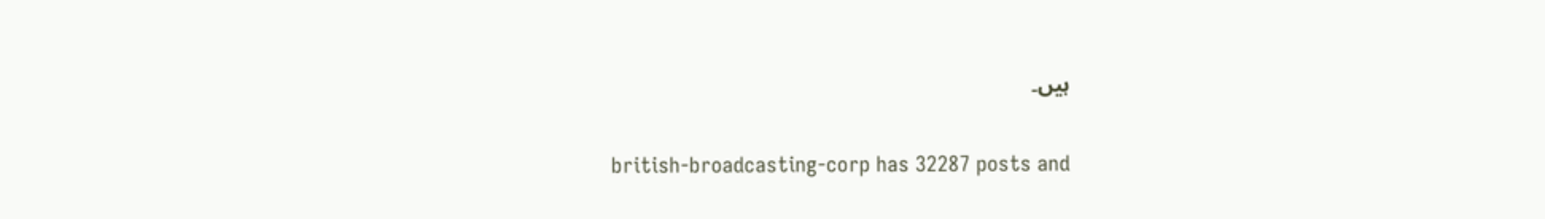ہیں۔

british-broadcasting-corp has 32287 posts and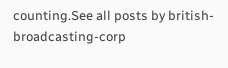counting.See all posts by british-broadcasting-corp